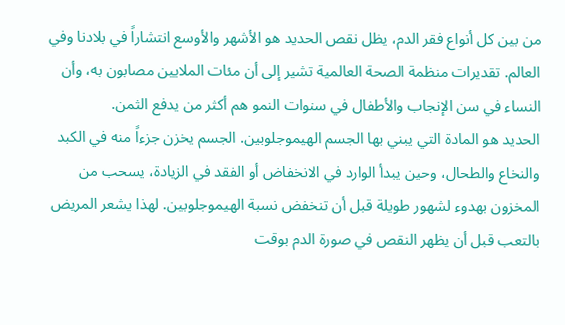من بين كل أنواع فقر الدم، يظل نقص الحديد هو الأشهر والأوسع انتشاراً في بلادنا وفي العالم. تقديرات منظمة الصحة العالمية تشير إلى أن مئات الملايين مصابون به، وأن النساء في سن الإنجاب والأطفال في سنوات النمو هم أكثر من يدفع الثمن.
الحديد هو المادة التي يبني بها الجسم الهيموجلوبين. الجسم يخزن جزءاً منه في الكبد والنخاع والطحال، وحين يبدأ الوارد في الانخفاض أو الفقد في الزيادة، يسحب من المخزون بهدوء لشهور طويلة قبل أن تنخفض نسبة الهيموجلوبين. لهذا يشعر المريض بالتعب قبل أن يظهر النقص في صورة الدم بوقت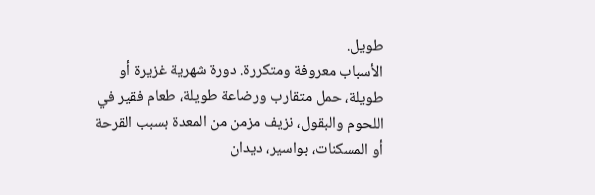طويل.
الأسباب معروفة ومتكررة. دورة شهرية غزيرة أو طويلة، حمل متقارب ورضاعة طويلة، طعام فقير في اللحوم والبقول، نزيف مزمن من المعدة بسبب القرحة أو المسكنات، بواسير، ديدان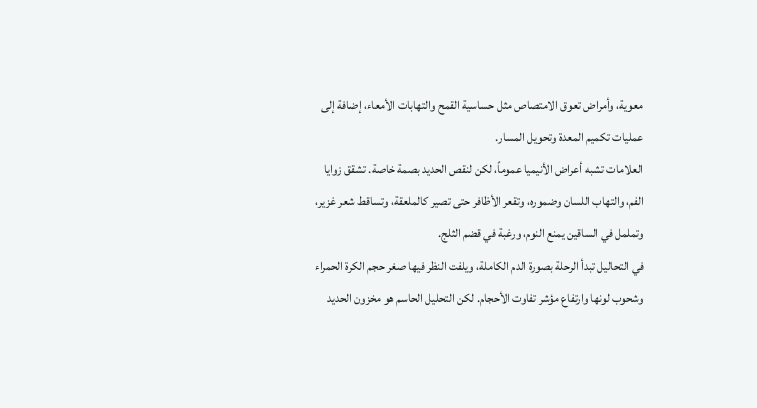معوية، وأمراض تعوق الامتصاص مثل حساسية القمح والتهابات الأمعاء، إضافة إلى عمليات تكميم المعدة وتحويل المسار.
العلامات تشبه أعراض الأنيميا عموماً، لكن لنقص الحديد بصمة خاصة. تشقق زوايا الفم، والتهاب اللسان وضموره، وتقعر الأظافر حتى تصير كالملعقة، وتساقط شعر غزير، وتململ في الساقين يمنع النوم، ورغبة في قضم الثلج.
في التحاليل تبدأ الرحلة بصورة الدم الكاملة، ويلفت النظر فيها صغر حجم الكرة الحمراء وشحوب لونها وارتفاع مؤشر تفاوت الأحجام. لكن التحليل الحاسم هو مخزون الحديد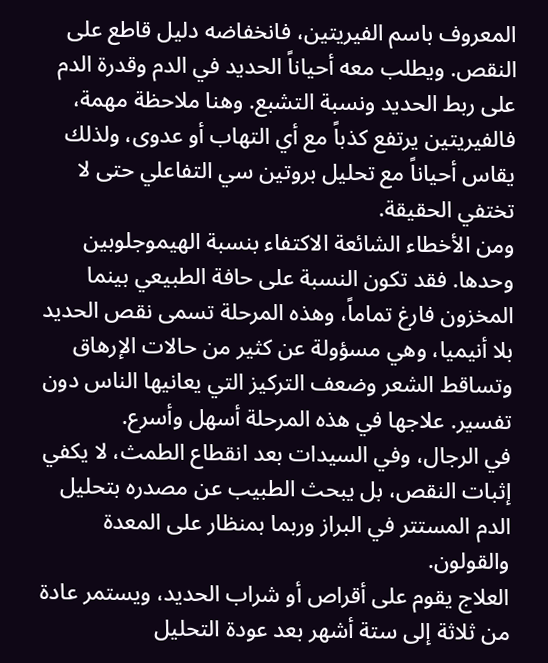المعروف باسم الفيريتين، فانخفاضه دليل قاطع على النقص. ويطلب معه أحياناً الحديد في الدم وقدرة الدم على ربط الحديد ونسبة التشبع. وهنا ملاحظة مهمة، فالفيريتين يرتفع كذباً مع أي التهاب أو عدوى، ولذلك يقاس أحياناً مع تحليل بروتين سي التفاعلي حتى لا تختفي الحقيقة.
ومن الأخطاء الشائعة الاكتفاء بنسبة الهيموجلوبين وحدها. فقد تكون النسبة على حافة الطبيعي بينما المخزون فارغ تماماً، وهذه المرحلة تسمى نقص الحديد بلا أنيميا، وهي مسؤولة عن كثير من حالات الإرهاق وتساقط الشعر وضعف التركيز التي يعانيها الناس دون تفسير. علاجها في هذه المرحلة أسهل وأسرع.
في الرجال، وفي السيدات بعد انقطاع الطمث، لا يكفي إثبات النقص، بل يبحث الطبيب عن مصدره بتحليل الدم المستتر في البراز وربما بمنظار على المعدة والقولون.
العلاج يقوم على أقراص أو شراب الحديد، ويستمر عادة من ثلاثة إلى ستة أشهر بعد عودة التحليل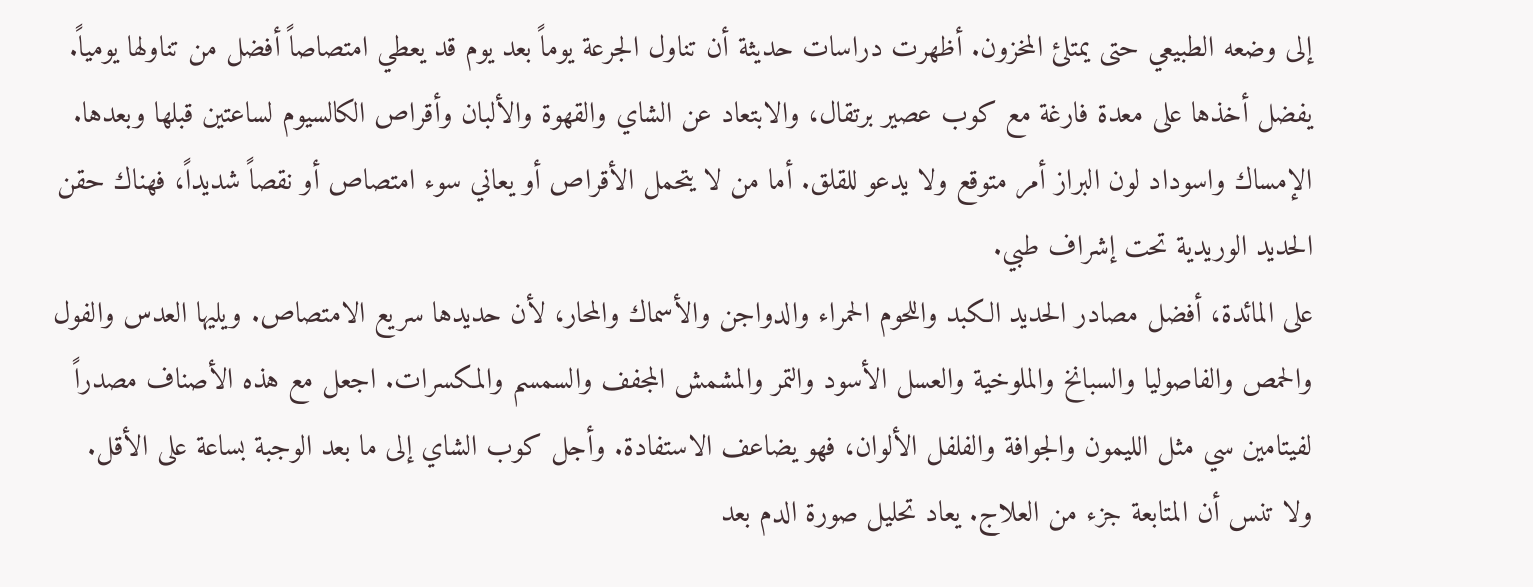إلى وضعه الطبيعي حتى يمتلئ المخزون. أظهرت دراسات حديثة أن تناول الجرعة يوماً بعد يوم قد يعطي امتصاصاً أفضل من تناولها يومياً. يفضل أخذها على معدة فارغة مع كوب عصير برتقال، والابتعاد عن الشاي والقهوة والألبان وأقراص الكالسيوم لساعتين قبلها وبعدها. الإمساك واسوداد لون البراز أمر متوقع ولا يدعو للقلق. أما من لا يتحمل الأقراص أو يعاني سوء امتصاص أو نقصاً شديداً، فهناك حقن الحديد الوريدية تحت إشراف طبي.
على المائدة، أفضل مصادر الحديد الكبد واللحوم الحمراء والدواجن والأسماك والمحار، لأن حديدها سريع الامتصاص. ويليها العدس والفول والحمص والفاصوليا والسبانخ والملوخية والعسل الأسود والتمر والمشمش المجفف والسمسم والمكسرات. اجعل مع هذه الأصناف مصدراً لفيتامين سي مثل الليمون والجوافة والفلفل الألوان، فهو يضاعف الاستفادة. وأجل كوب الشاي إلى ما بعد الوجبة بساعة على الأقل.
ولا تنس أن المتابعة جزء من العلاج. يعاد تحليل صورة الدم بعد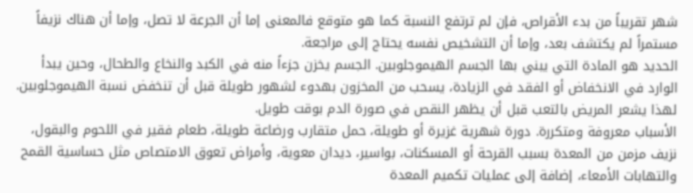شهر تقريباً من بدء الأقراص، فإن لم ترتفع النسبة كما هو متوقع فالمعنى إما أن الجرعة لا تصل، وإما أن هناك نزيفاً مستمراً لم يكتشف بعد، وإما أن التشخيص نفسه يحتاج إلى مراجعة.
الحديد هو المادة التي يبني بها الجسم الهيموجلوبين. الجسم يخزن جزءاً منه في الكبد والنخاع والطحال، وحين يبدأ الوارد في الانخفاض أو الفقد في الزيادة، يسحب من المخزون بهدوء لشهور طويلة قبل أن تنخفض نسبة الهيموجلوبين. لهذا يشعر المريض بالتعب قبل أن يظهر النقص في صورة الدم بوقت طويل.
الأسباب معروفة ومتكررة. دورة شهرية غزيرة أو طويلة، حمل متقارب ورضاعة طويلة، طعام فقير في اللحوم والبقول، نزيف مزمن من المعدة بسبب القرحة أو المسكنات، بواسير، ديدان معوية، وأمراض تعوق الامتصاص مثل حساسية القمح والتهابات الأمعاء، إضافة إلى عمليات تكميم المعدة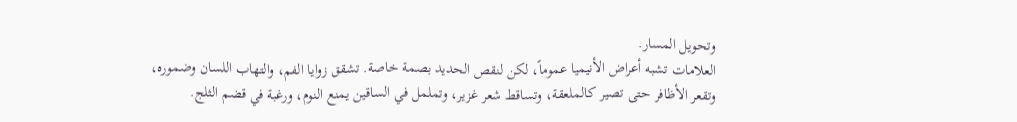وتحويل المسار.
العلامات تشبه أعراض الأنيميا عموماً، لكن لنقص الحديد بصمة خاصة. تشقق زوايا الفم، والتهاب اللسان وضموره، وتقعر الأظافر حتى تصير كالملعقة، وتساقط شعر غزير، وتململ في الساقين يمنع النوم، ورغبة في قضم الثلج.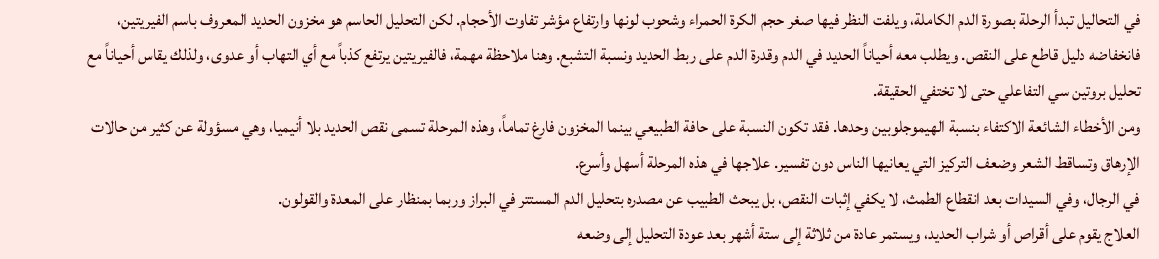في التحاليل تبدأ الرحلة بصورة الدم الكاملة، ويلفت النظر فيها صغر حجم الكرة الحمراء وشحوب لونها وارتفاع مؤشر تفاوت الأحجام. لكن التحليل الحاسم هو مخزون الحديد المعروف باسم الفيريتين، فانخفاضه دليل قاطع على النقص. ويطلب معه أحياناً الحديد في الدم وقدرة الدم على ربط الحديد ونسبة التشبع. وهنا ملاحظة مهمة، فالفيريتين يرتفع كذباً مع أي التهاب أو عدوى، ولذلك يقاس أحياناً مع تحليل بروتين سي التفاعلي حتى لا تختفي الحقيقة.
ومن الأخطاء الشائعة الاكتفاء بنسبة الهيموجلوبين وحدها. فقد تكون النسبة على حافة الطبيعي بينما المخزون فارغ تماماً، وهذه المرحلة تسمى نقص الحديد بلا أنيميا، وهي مسؤولة عن كثير من حالات الإرهاق وتساقط الشعر وضعف التركيز التي يعانيها الناس دون تفسير. علاجها في هذه المرحلة أسهل وأسرع.
في الرجال، وفي السيدات بعد انقطاع الطمث، لا يكفي إثبات النقص، بل يبحث الطبيب عن مصدره بتحليل الدم المستتر في البراز وربما بمنظار على المعدة والقولون.
العلاج يقوم على أقراص أو شراب الحديد، ويستمر عادة من ثلاثة إلى ستة أشهر بعد عودة التحليل إلى وضعه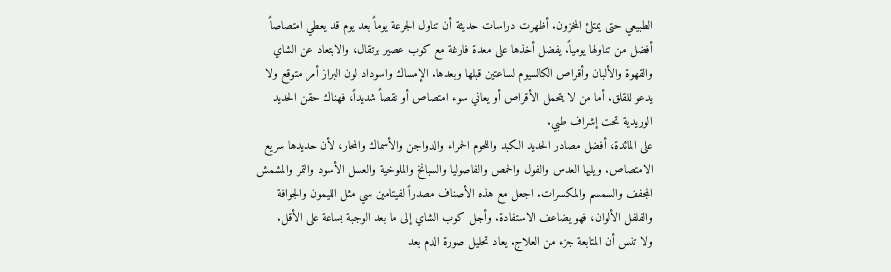الطبيعي حتى يمتلئ المخزون. أظهرت دراسات حديثة أن تناول الجرعة يوماً بعد يوم قد يعطي امتصاصاً أفضل من تناولها يومياً. يفضل أخذها على معدة فارغة مع كوب عصير برتقال، والابتعاد عن الشاي والقهوة والألبان وأقراص الكالسيوم لساعتين قبلها وبعدها. الإمساك واسوداد لون البراز أمر متوقع ولا يدعو للقلق. أما من لا يتحمل الأقراص أو يعاني سوء امتصاص أو نقصاً شديداً، فهناك حقن الحديد الوريدية تحت إشراف طبي.
على المائدة، أفضل مصادر الحديد الكبد واللحوم الحمراء والدواجن والأسماك والمحار، لأن حديدها سريع الامتصاص. ويليها العدس والفول والحمص والفاصوليا والسبانخ والملوخية والعسل الأسود والتمر والمشمش المجفف والسمسم والمكسرات. اجعل مع هذه الأصناف مصدراً لفيتامين سي مثل الليمون والجوافة والفلفل الألوان، فهو يضاعف الاستفادة. وأجل كوب الشاي إلى ما بعد الوجبة بساعة على الأقل.
ولا تنس أن المتابعة جزء من العلاج. يعاد تحليل صورة الدم بعد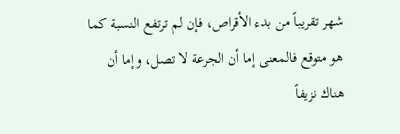شهر تقريباً من بدء الأقراص، فإن لم ترتفع النسبة كما هو متوقع فالمعنى إما أن الجرعة لا تصل، وإما أن هناك نزيفاً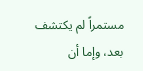مستمراً لم يكتشف بعد، وإما أن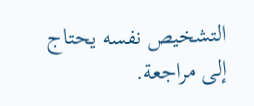التشخيص نفسه يحتاج إلى مراجعة.